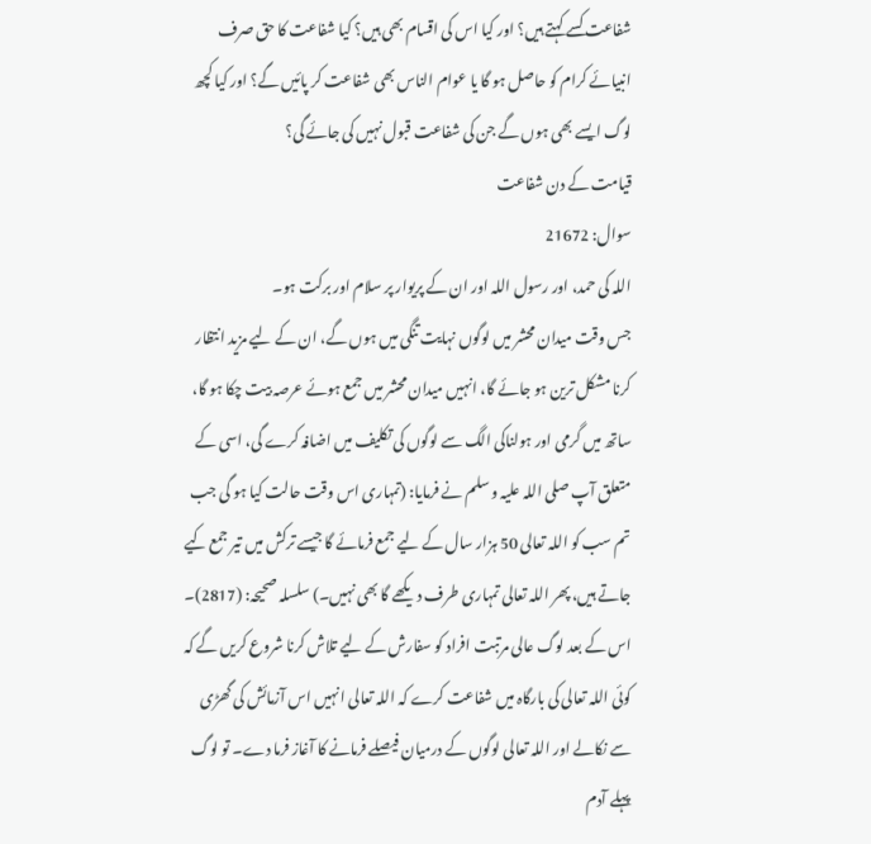شفاعت کسے کہتے ہیں؟ اور کیا اس کی اقسام بھی ہیں؟ کیا شفاعت کا حق صرف انبیائے کرام کو حاصل ہو گا یا عوام الناس بھی شفاعت کر پائیں گے؟ اور کیا کچھ لوگ ایسے بھی ہوں گے جن کی شفاعت قبول نہیں کی جائے گی؟
قیامت کے دن شفاعت
سوال: 21672
اللہ کی حمد، اور رسول اللہ اور ان کے پریوار پر سلام اور برکت ہو۔
جس وقت میدان محشر میں لوگوں نہایت تنگی میں ہوں گے، ان کے لیے مزید انتظار کرنا مشکل ترین ہو جائے گا، انہیں میدان محشر میں جمع ہوئے عرصہ بیت چکا ہو گا، ساتھ میں گرمی اور ہولناکی الگ سے لوگوں کی تکلیف میں اضافہ کرے گی، اسی کے متعلق آپ صلی اللہ علیہ و سلم نے فرمایا: (تمہاری اس وقت حالت کیا ہو گی جب تم سب کو اللہ تعالی 50 ہزار سال کے لیے جمع فرمائے گا جیسے ترکش میں تیر جمع کیے جاتے ہیں، پھر اللہ تعالی تمہاری طرف دیکھے گا بھی نہیں۔) سلسلہ صحیحہ: (2817)۔ اس کے بعد لوگ عالی مرتبت افراد کو سفارش کے لیے تلاش کرنا شروع کریں گے کہ کوئی اللہ تعالی کی بارگاہ میں شفاعت کرے کہ اللہ تعالی انہیں اس آزمائش کی گھڑی سے نکالے اور اللہ تعالی لوگوں کے درمیان فیصلے فرمانے کا آغاز فرما دے۔ تو لوگ پہلے آدم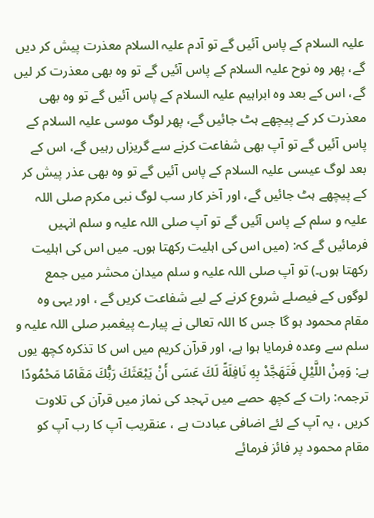علیہ السلام کے پاس آئیں گے تو آدم علیہ السلام معذرت پیش کر دیں گے، پھر وہ نوح علیہ السلام کے پاس آئیں گے تو وہ بھی معذرت کر لیں گے، اس کے بعد وہ ابراہیم علیہ السلام کے پاس آئیں گے تو وہ بھی معذرت کر کے پیچھے ہٹ جائیں گے، پھر لوگ موسی علیہ السلام کے پاس آئیں گے تو آپ بھی شفاعت کرنے سے گریزاں رہیں گے، اس کے بعد لوگ عیسی علیہ السلام کے پاس آئیں گے تو وہ بھی عذر پیش کر کے پیچھے ہٹ جائیں گے، اور آخر کار سب لوگ نبی مکرم صلی اللہ علیہ و سلم کے پاس آئیں گے تو آپ صلی اللہ علیہ و سلم انہیں فرمائیں گے کہ: (میں اس کی اہلیت رکھتا ہوں۔ میں اس کی اہلیت رکھتا ہوں۔) تو آپ صلی اللہ علیہ و سلم میدان محشر میں جمع لوگوں کے فیصلے شروع کرنے کے لیے شفاعت کریں گے ، اور یہی وہ مقام محمود ہو گا جس کا اللہ تعالی نے پیارے پیغمبر صلی اللہ علیہ و سلم سے وعدہ فرمایا ہوا ہے، اور قرآن کریم میں اس کا تذکرہ کچھ یوں ہے: وَمِنْ اللَّيْلِ فَتَهَجَّدْ بِهِ نَافِلَةً لَكَ عَسَى أَنْ يَبْعَثَكَ رَبُّكَ مَقَامًا مَحْمُودًا ترجمہ: رات کے کچھ حصے میں تہجد کی نماز میں قرآن کی تلاوت کریں ، یہ آپ کے لئے اضافی عبادت ہے ، عنقریب آپ کا رب آپ کو مقام محمود پر فائز فرمائے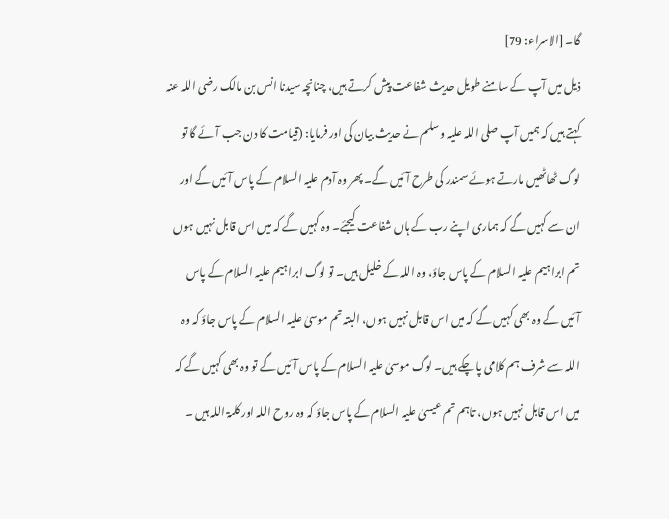گا۔ [الاسراء: 79]
ذیل میں آپ کے سامنے طویل حدیث شفاعت پیش کرتے ہیں، چنانچہ سیدنا انس بن مالک رضی اللہ عنہ کہتے ہیں کہ ہمیں آپ صلی اللہ علیہ و سلم نے حدیث بیان کی اور فرمایا: (قیامت کا دن جب آئے گا تو لوگ ٹھاٹھیں مارتے ہوئے سمندر کی طرح آئیں گے۔ پھر وہ آدم علیہ السلام کے پاس آئیں گے اور ان سے کہیں گے کہ ہماری اپنے رب کے ہاں شفاعت کیجئے۔ وہ کہیں گے کہ میں اس قابل نہیں ہوں تم ابراہیم علیہ السلام کے پاس جاؤ، وہ اللہ کے خلیل ہیں۔ تو لوگ ابراہیم علیہ السلام کے پاس آئیں گے وہ بھی کہیں گے کہ میں اس قابل نہیں ہوں، البتہ تم موسیٰ علیہ السلام کے پاس جاؤ کہ وہ اللہ سے شرف ہم کلامی پا چکے ہیں۔ لوگ موسیٰ علیہ السلام کے پاس آئیں گے تو وہ بھی کہیں گے کہ میں اس قابل نہیں ہوں، تاہم تم عیسیٰ علیہ السلام کے پاس جاؤ کہ وہ روح اللہ اور کلمۃ اللہ ہیں ۔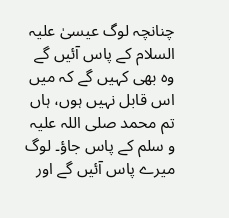چنانچہ لوگ عیسیٰ علیہ السلام کے پاس آئیں گے وہ بھی کہیں گے کہ میں اس قابل نہیں ہوں، ہاں تم محمد صلی اللہ علیہ و سلم کے پاس جاؤ۔ لوگ میرے پاس آئیں گے اور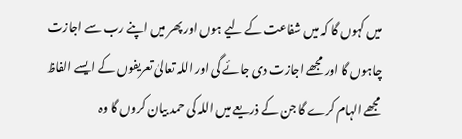میں کہوں گا کہ میں شفاعت کے لیے ہوں اور پھر میں اپنے رب سے اجازت چاہوں گا اور مجھے اجازت دی جائے گی اور اللہ تعالیٰ تعریفوں کے ایسے الفاظ مجھے الہام کرے گا جن کے ذریعے میں اللہ کی حمد بیان کروں گا وہ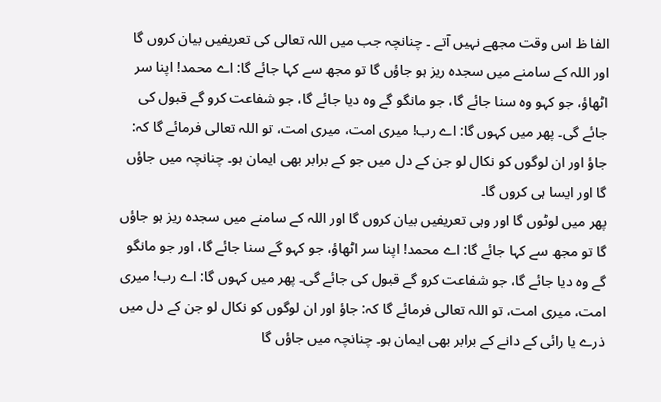الفا ظ اس وقت مجھے نہیں آتے ۔ چنانچہ جب میں اللہ تعالی کی تعریفیں بیان کروں گا اور اللہ کے سامنے میں سجدہ ریز ہو جاؤں گا تو مجھ سے کہا جائے گا: اے محمد! اپنا سر اٹھاؤ، جو کہو وہ سنا جائے گا، جو مانگو گے وہ دیا جائے گا، جو شفاعت کرو گے قبول کی جائے گی۔ پھر میں کہوں گا: اے رب! میری امت، میری امت، تو اللہ تعالی فرمائے گا کہ: جاؤ اور ان لوگوں کو نکال لو جن کے دل میں جو کے برابر بھی ایمان ہو۔ چنانچہ میں جاؤں گا اور ایسا ہی کروں گا۔
پھر میں لوٹوں گا اور وہی تعریفیں بیان کروں گا اور اللہ کے سامنے میں سجدہ ریز ہو جاؤں گا تو مجھ سے کہا جائے گا: اے محمد! اپنا سر اٹھاؤ، جو کہو گے سنا جائے گا، اور جو مانگو گے وہ دیا جائے گا، جو شفاعت کرو گے قبول کی جائے گی۔ پھر میں کہوں گا: اے رب! میری امت، میری امت، تو اللہ تعالی فرمائے گا کہ: جاؤ اور ان لوگوں کو نکال لو جن کے دل میں ذرے یا رائی کے دانے کے برابر بھی ایمان ہو۔ چنانچہ میں جاؤں گا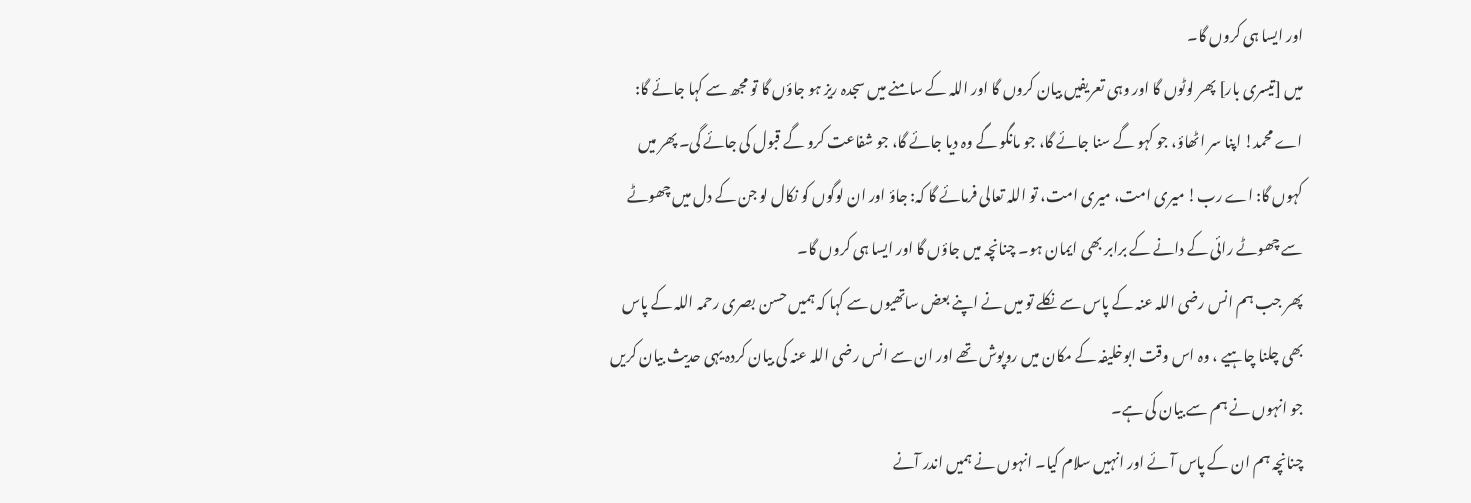اور ایسا ہی کروں گا۔
میں [تیسری بار] پھر لوٹوں گا اور وہی تعریفیں بیان کروں گا اور اللہ کے سامنے میں سجدہ ریز ہو جاؤں گا تو مجھ سے کہا جائے گا: اے محمد! اپنا سر اٹھاؤ، جو کہو گے سنا جائے گا، جو مانگو گے وہ دیا جائے گا، جو شفاعت کرو گے قبول کی جائے گی۔ پھر میں کہوں گا: اے رب! میری امت، میری امت، تو اللہ تعالی فرمائے گا کہ: جاؤ اور ان لوگوں کو نکال لو جن کے دل میں چھوٹے سے چھوٹے رائی کے دانے کے برابر بھی ایمان ہو۔ چنانچہ میں جاؤں گا اور ایسا ہی کروں گا۔
پھر جب ہم انس رضی اللہ عنہ کے پاس سے نکلے تو میں نے اپنے بعض ساتھیوں سے کہا کہ ہمیں حسن بصری رحمہ اللہ کے پاس بھی چلنا چاہیے ، وہ اس وقت ابوخلیفہ کے مکان میں روپوش تھے اور ان سے انس رضی اللہ عنہ کی بیان کردہ یہی حدیث بیان کریں جو انہوں نے ہم سے بیان کی ہے۔
چنانچہ ہم ان کے پاس آئے اور انہیں سلام کیا۔ انہوں نے ہمیں اندر آنے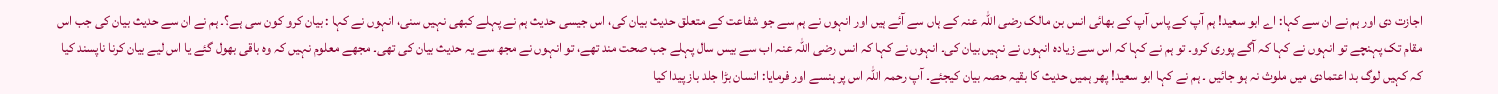اجازت دی اور ہم نے ان سے کہا: اے ابو سعید! ہم آپ کے پاس آپ کے بھائی انس بن مالک رضی اللہ عنہ کے ہاں سے آئے ہیں اور انہوں نے ہم سے جو شفاعت کے متعلق حدیث بیان کی، اس جیسی حدیث ہم نے پہلے کبھی نہیں سنی، انہوں نے کہا : بیان کرو کون سی ہے؟۔ ہم نے ان سے حدیث بیان کی جب اس مقام تک پہنچے تو انہوں نے کہا کہ آگے پوری کرو۔ تو ہم نے کہا کہ اس سے زیادہ انہوں نے نہیں بیان کی۔ انہوں نے کہا کہ انس رضی اللہ عنہ اب سے بیس سال پہلے جب صحت مند تھے، تو انہوں نے مجھ سے یہ حدیث بیان کی تھی۔ مجھے معلوم نہیں کہ وہ باقی بھول گئے یا اس لیے بیان کرنا ناپسند کیا کہ کہیں لوگ بد اعتمادی میں ملوث نہ ہو جائیں ۔ ہم نے کہا ابو سعید! پھر ہمیں حدیث کا بقیہ حصہ بیان کیجئے۔ آپ رحمہ اللہ اس پر ہنسے اور فرمایا: انسان بڑا جلد باز پیدا کیا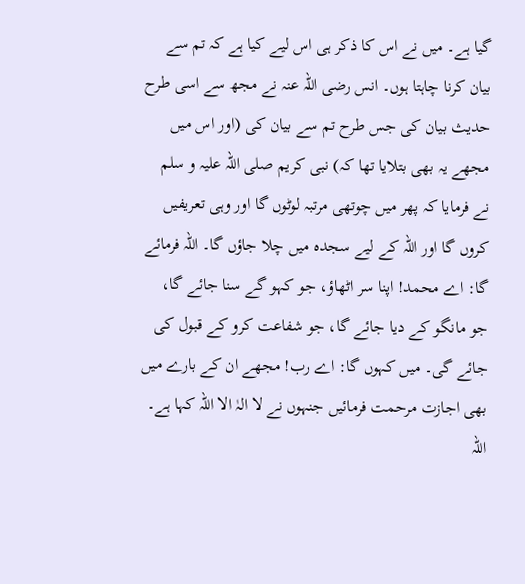گیا ہے۔ میں نے اس کا ذکر ہی اس لیے کیا ہے کہ تم سے بیان کرنا چاہتا ہوں۔ انس رضی اللہ عنہ نے مجھ سے اسی طرح حدیث بیان کی جس طرح تم سے بیان کی (اور اس میں مجھے یہ بھی بتلایا تھا کہ) نبی کریم صلی اللہ علیہ و سلم نے فرمایا کہ پھر میں چوتھی مرتبہ لوٹوں گا اور وہی تعریفیں کروں گا اور اللہ کے لیے سجدہ میں چلا جاؤں گا۔ اللہ فرمائے گا: اے محمد! اپنا سر اٹھاؤ، جو کہو گے سنا جائے گا، جو مانگو کے دیا جائے گا، جو شفاعت کرو کے قبول کی جائے گی۔ میں کہوں گا: اے رب! مجھے ان کے بارے میں بھی اجازت مرحمت فرمائیں جنہوں نے لا الہٰ الا اللہ کہا ہے۔ اللہ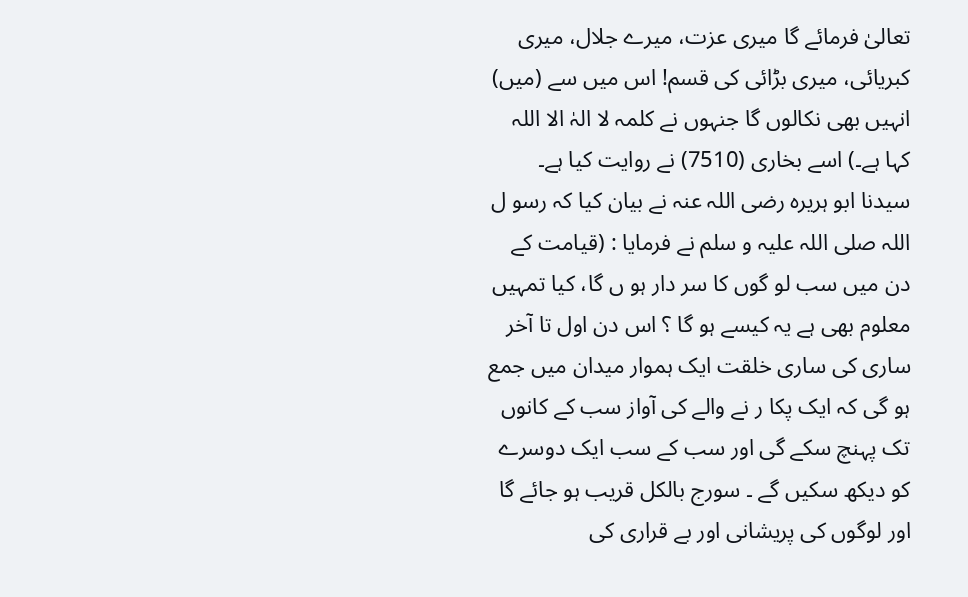تعالیٰ فرمائے گا میری عزت، میرے جلال، میری کبریائی، میری بڑائی کی قسم! اس میں سے (میں) انہیں بھی نکالوں گا جنہوں نے کلمہ لا الہٰ الا اللہ کہا ہے۔) اسے بخاری (7510) نے روایت کیا ہے۔
سیدنا ابو ہریرہ رضی اللہ عنہ نے بیان کیا کہ رسو ل اللہ صلی اللہ علیہ و سلم نے فرمایا : (قیامت کے دن میں سب لو گوں کا سر دار ہو ں گا، کیا تمہیں معلوم بھی ہے یہ کیسے ہو گا ؟ اس دن اول تا آخر ساری کی ساری خلقت ایک ہموار میدان میں جمع ہو گی کہ ایک پکا ر نے والے کی آواز سب کے کانوں تک پہنچ سکے گی اور سب کے سب ایک دوسرے کو دیکھ سکیں گے ۔ سورج بالکل قریب ہو جائے گا اور لوگوں کی پریشانی اور بے قراری کی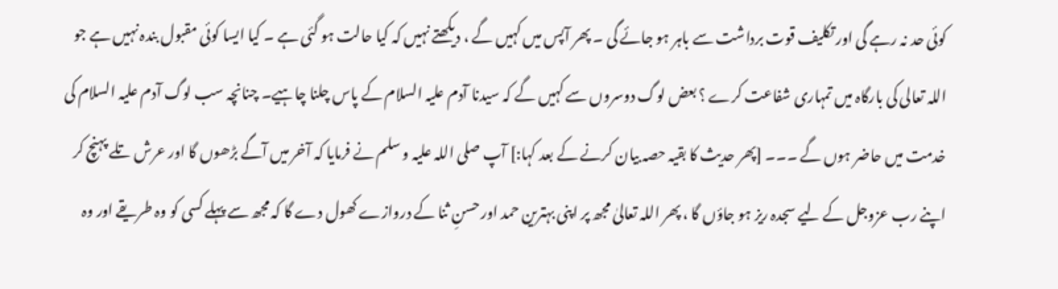کوئی حد نہ رہے گی اور تکلیف قوت برداشت سے باہر ہو جائے گی ۔ پھر آپس میں کہیں گے ، دیکھتے نہیں کہ کیا حالت ہو گئی ہے ۔ کیا ایسا کوئی مقبول بندہ نہیں ہے جو اللہ تعالی کی بارگاہ میں تمہاری شفاعت کرے ؟ بعض لوگ دوسروں سے کہیں گے کہ سیدنا آدم علیہ السلام کے پاس چلنا چاہیے۔ چنانچہ سب لوگ آدم علیہ السلام کی خدمت میں حاضر ہوں گے ۔۔۔ [پھر حدیث کا بقیہ حصہ بیان کرنے کے بعد کہا:] آپ صلی اللہ علیہ و سلم نے فرمایا کہ آخر میں آگے بڑھوں گا اور عرش تلے پہنچ کر اپنے رب عزوجل کے لیے سجدہ ریز ہو جاؤں گا ، پھر اللہ تعالیٰ مجھ پر اپنی بہترین حمد اور حسنِ ثنا کے دروازے کھول دے گا کہ مجھ سے پہلے کسی کو وہ طریقے اور وہ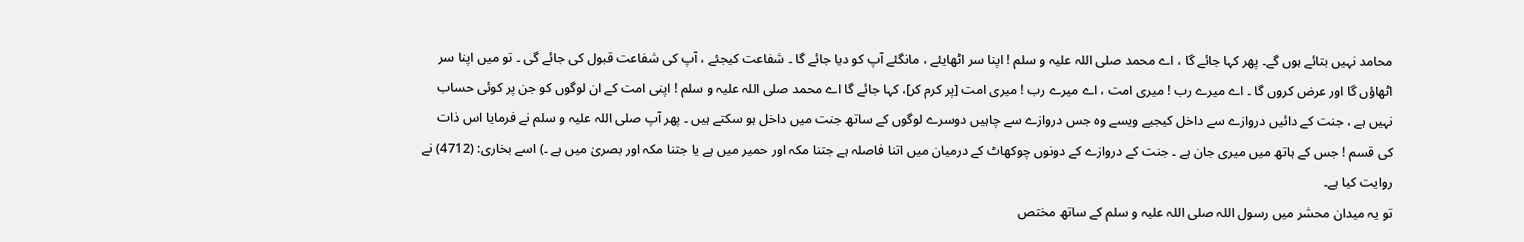محامد نہیں بتائے ہوں گے۔ پھر کہا جائے گا ، اے محمد صلی اللہ علیہ و سلم ! اپنا سر اٹھایئے ، مانگئے آپ کو دیا جائے گا ۔ شفاعت کیجئے ، آپ کی شفاعت قبول کی جائے گی ۔ تو میں اپنا سر اٹھاؤں گا اور عرض کروں گا ۔ اے میرے رب ! میری امت ، اے میرے رب ! میری امت [پر کرم کر]، کہا جائے گا اے محمد صلی اللہ علیہ و سلم ! اپنی امت کے ان لوگوں کو جن پر کوئی حساب نہیں ہے ، جنت کے دائیں دروازے سے داخل کیجیے ویسے وہ جس دروازے سے چاہیں دوسرے لوگوں کے ساتھ جنت میں داخل ہو سکتے ہیں ۔ پھر آپ صلی اللہ علیہ و سلم نے فرمایا اس ذات کی قسم ! جس کے ہاتھ میں میری جان ہے ۔ جنت کے دروازے کے دونوں چوکھاٹ کے درمیان میں اتنا فاصلہ ہے جتنا مکہ اور حمیر میں ہے یا جتنا مکہ اور بصریٰ میں ہے ۔) اسے بخاری: (4712) نے روایت کیا ہے۔
تو یہ میدان محشر میں رسول اللہ صلی اللہ علیہ و سلم کے ساتھ مختص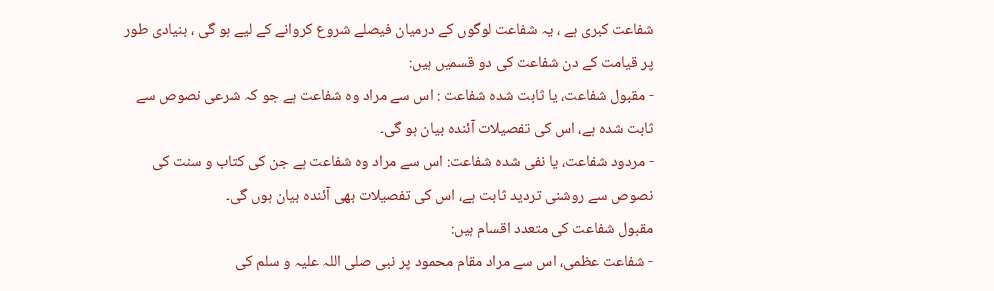شفاعت کبری ہے ، یہ شفاعت لوگوں کے درمیان فیصلے شروع کروانے کے لیے ہو گی ، بنیادی طور پر قیامت کے دن شفاعت کی دو قسمیں ہیں:
- مقبول شفاعت، یا ثابت شدہ شفاعت : اس سے مراد وہ شفاعت ہے جو کہ شرعی نصوص سے ثابت شدہ ہے، اس کی تفصیلات آئندہ بیان ہو گی۔
- مردود شفاعت، یا نفی شدہ شفاعت: اس سے مراد وہ شفاعت ہے جن کی کتاب و سنت کی نصوص سے روشنی تردید ثابت ہے، اس کی تفصیلات بھی آئندہ بیان ہوں گی۔
مقبول شفاعت کی متعدد اقسام ہیں:
- شفاعت عظمی، اس سے مراد مقام محمود پر نبی صلی اللہ علیہ و سلم کی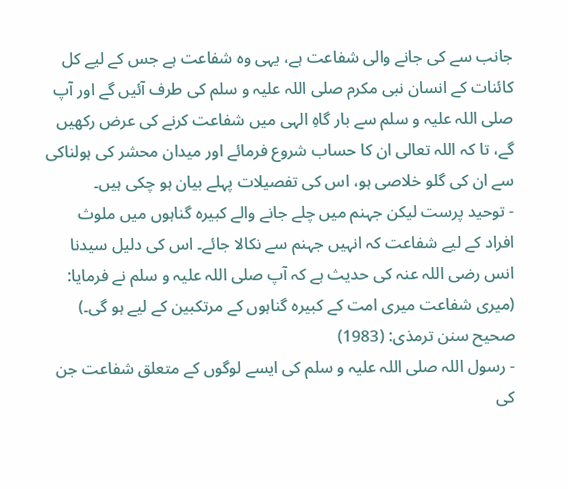جانب سے کی جانے والی شفاعت ہے، یہی وہ شفاعت ہے جس کے لیے کل کائنات کے انسان نبی مکرم صلی اللہ علیہ و سلم کی طرف آئیں گے اور آپ صلی اللہ علیہ و سلم سے بار گاہِ الہی میں شفاعت کرنے کی عرض رکھیں گے، تا کہ اللہ تعالی ان کا حساب شروع فرمائے اور میدان محشر کی ہولناکی سے ان کی گلو خلاصی ہو، اس کی تفصیلات پہلے بیان ہو چکی ہیں۔
- توحید پرست لیکن جہنم میں چلے جانے والے کبیرہ گناہوں میں ملوث افراد کے لیے شفاعت کہ انہیں جہنم سے نکالا جائے۔ اس کی دلیل سیدنا انس رضی اللہ عنہ کی حدیث ہے کہ آپ صلی اللہ علیہ و سلم نے فرمایا: (میری شفاعت میری امت کے کبیرہ گناہوں کے مرتکبین کے لیے ہو گی۔) صحیح سنن ترمذی: (1983)
- رسول اللہ صلی اللہ علیہ و سلم کی ایسے لوگوں کے متعلق شفاعت جن کی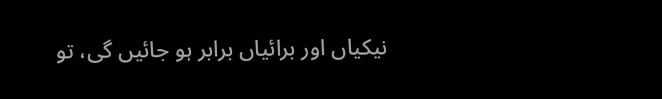نیکیاں اور برائیاں برابر ہو جائیں گی، تو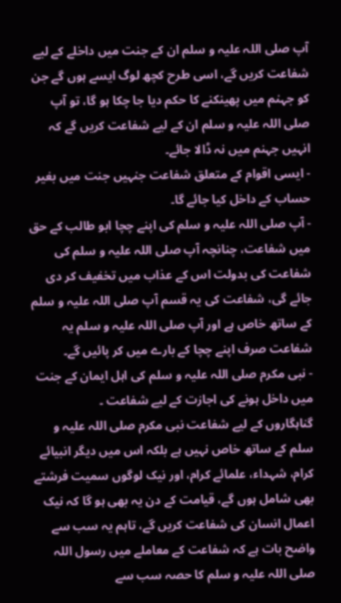آپ صلی اللہ علیہ و سلم ان کے جنت میں داخلے کے لیے شفاعت کریں گے، اسی طرح کچھ لوگ ایسے ہوں گے جن کو جہنم میں پھینکنے کا حکم دیا جا چکا ہو گا، تو آپ صلی اللہ علیہ و سلم ان کے لیے شفاعت کریں گے کہ انہیں جہنم میں نہ ڈالا جائے۔
- ایسی اقوام کے متعلق شفاعت جنہیں جنت میں بغیر حساب کے داخل کیا جائے گا۔
- آپ صلی اللہ علیہ و سلم کی اپنے چچا ابو طالب کے حق میں شفاعت، چنانچہ آپ صلی اللہ علیہ و سلم کی شفاعت کی بدولت اس کے عذاب میں تخفیف کر دی جائے گی، شفاعت کی یہ قسم آپ صلی اللہ علیہ و سلم کے ساتھ خاص ہے اور آپ صلی اللہ علیہ و سلم یہ شفاعت صرف اپنے چچا کے بارے میں کر پائیں گے۔
- نبی مکرم صلی اللہ علیہ و سلم کی اہل ایمان کے جنت میں داخل ہونے کی اجازت کے لیے شفاعت ۔
گناہگاروں کے لیے شفاعت نبی مکرم صلی اللہ علیہ و سلم کے ساتھ خاص نہیں ہے بلکہ اس میں دیگر انبیائے کرام، شہداء، علمائے کرام، اور نیک لوگوں سمیت فرشتے بھی شامل ہوں گے، قیامت کے دن یہ بھی ہو گا کہ نیک اعمال انسان کی شفاعت کریں گے، تاہم یہ سب سے واضح بات ہے کہ شفاعت کے معاملے میں رسول اللہ صلی اللہ علیہ و سلم کا حصہ سب سے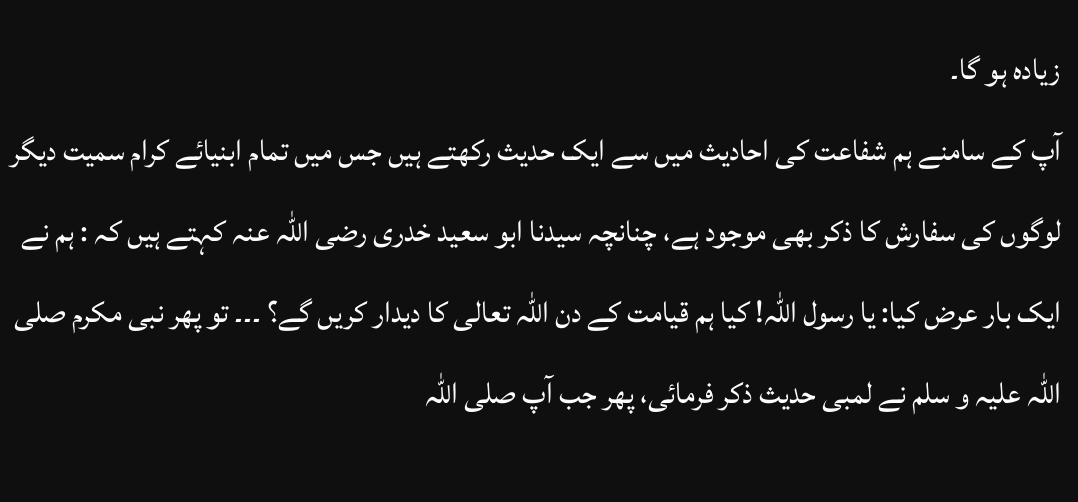زیادہ ہو گا۔
آپ کے سامنے ہم شفاعت کی احادیث میں سے ایک حدیث رکھتے ہیں جس میں تمام ابنیائے کرام سمیت دیگر لوگوں کی سفارش کا ذکر بھی موجود ہے، چنانچہ سیدنا ابو سعید خدری رضی اللہ عنہ کہتے ہیں کہ : ہم نے ایک بار عرض کیا: یا رسول اللہ! کیا ہم قیامت کے دن اللہ تعالی کا دیدار کریں گے؟ ۔۔۔ تو پھر نبی مکرم صلی اللہ علیہ و سلم نے لمبی حدیث ذکر فرمائی، پھر جب آپ صلی اللہ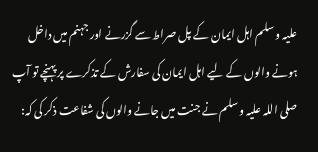علیہ و سلم اہل ایمان کے پل صراط سے گزرنے اور جہنم میں داخل ہونے والوں کے لیے اہل ایمان کی سفارش کے تذکرے پر پہنچے تو آپ صلی اللہ علیہ و سلم نے جنت میں جانے والوں کی شفاعت ذکر کی کہ: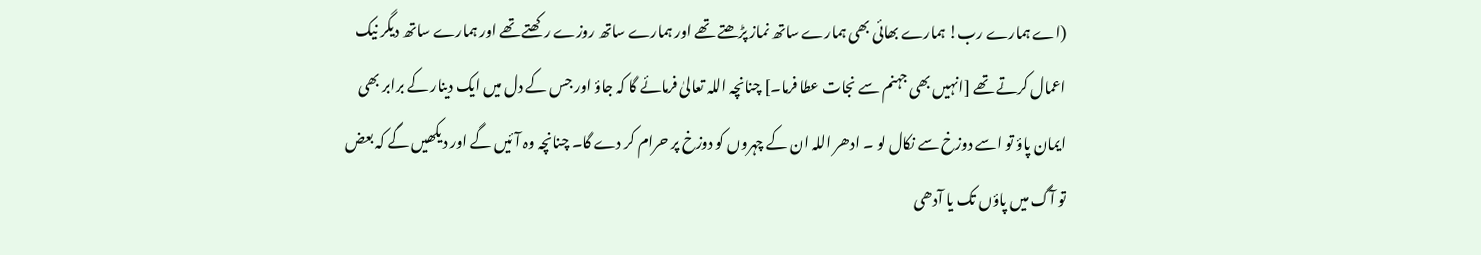(اے ہمارے رب! ہمارے بھائی بھی ہمارے ساتھ نماز پڑھتے تھے اور ہمارے ساتھ روزے رکھتے تھے اور ہمارے ساتھ دیگر نیک اعمال کرتے تھے [انہیں بھی جہنم سے نجات عطا فرما۔] چنانچہ اللہ تعالیٰ فرمائے گا کہ جاؤ اور جس کے دل میں ایک دینار کے برابر بھی ایمان پاؤ تو اسے دوزخ سے نکال لو ۔ ادھر اللہ ان کے چہروں کو دوزخ پر حرام کر دے گا۔ چنانچہ وہ آئیں گے اور دیکھیں گے کہ بعض تو آگ میں پاؤں تک یا آدھی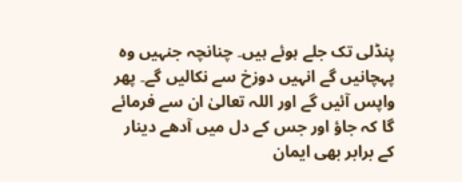پنڈلی تک جلے ہوئے ہیں۔ چنانچہ جنہیں وہ پہچانیں گے انہیں دوزخ سے نکالیں گے۔ پھر واپس آئیں گے اور اللہ تعالیٰ ان سے فرمائے گا کہ جاؤ اور جس کے دل میں آدھے دینار کے برابر بھی ایمان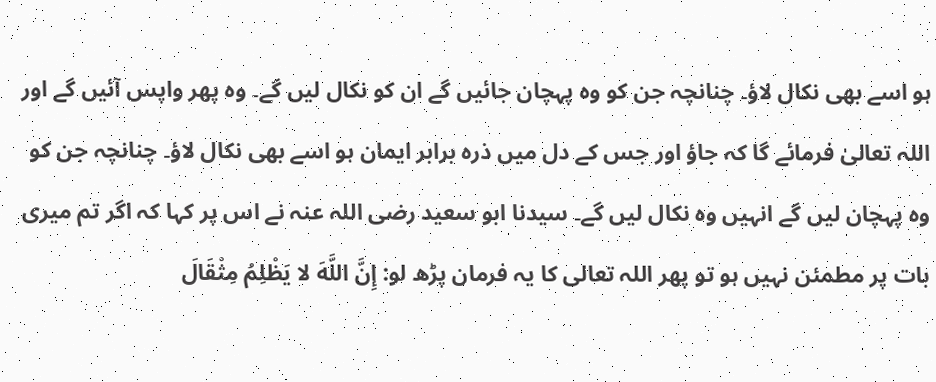ہو اسے بھی نکال لاؤ۔ چنانچہ جن کو وہ پہچان جائیں گے ان کو نکال لیں گے۔ وہ پھر واپس آئیں گے اور اللہ تعالیٰ فرمائے گا کہ جاؤ اور جس کے دل میں ذرہ برابر ایمان ہو اسے بھی نکال لاؤ۔ چنانچہ جن کو وہ پہچان لیں گے انہیں وہ نکال لیں گے۔ سیدنا ابو سعید رضی اللہ عنہ نے اس پر کہا کہ اگر تم میری بات پر مطمئن نہیں ہو تو پھر اللہ تعالی کا یہ فرمان پڑھ لو: إِنَّ اللَّهَ لا يَظْلِمُ مِثْقَالَ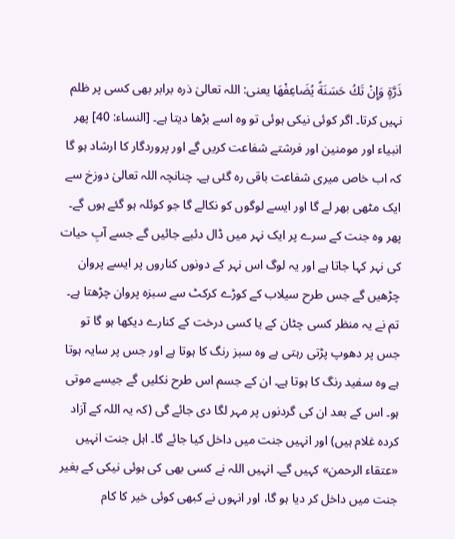ذَرَّةٍ وَإِنْ تَكُ حَسَنَةً يُضَاعِفْهَا یعنی: اللہ تعالیٰ ذرہ برابر بھی کسی پر ظلم نہیں کرتا۔ اگر کوئی نیکی ہوئی تو وہ اسے بڑھا دیتا ہے۔ [النساء: 40] پھر انبیاء اور مومنین اور فرشتے شفاعت کریں گے اور پروردگار کا ارشاد ہو گا کہ اب خاص میری شفاعت باقی رہ گئی ہے۔ چنانچہ اللہ تعالیٰ دوزخ سے ایک مٹھی بھر لے گا اور ایسے لوگوں کو نکالے گا جو کوئلہ ہو گئے ہوں گے۔ پھر وہ جنت کے سرے پر ایک نہر میں ڈال دئیے جائیں گے جسے آبِ حیات کی نہر کہا جاتا ہے اور یہ لوگ اس نہر کے دونوں کناروں پر ایسے پروان چڑھیں گے جس طرح سیلاب کے کوڑے کرکٹ سے سبزہ پروان چڑھتا ہے۔ تم نے یہ منظر کسی چٹان کے یا کسی درخت کے کنارے دیکھا ہو گا تو جس پر دھوپ پڑتی رہتی ہے وہ سبز رنگ کا ہوتا ہے اور جس پر سایہ ہوتا ہے وہ سفید رنگ کا ہوتا ہے۔ ان کے جسم اس طرح نکلیں گے جیسے موتی ہو۔ اس کے بعد ان کی گردنوں پر مہر لگا دی جائے گی (کہ یہ اللہ کے آزاد کردہ غلام ہیں) اور انہیں جنت میں داخل کیا جائے گا۔ اہل جنت انہیں «عتقاء الرحمن» کہیں گے۔ انہیں اللہ نے کسی بھی کی ہوئی نیکی کے بغیر جنت میں داخل کر دیا ہو گا، اور انہوں نے کبھی کوئی خیر کا کام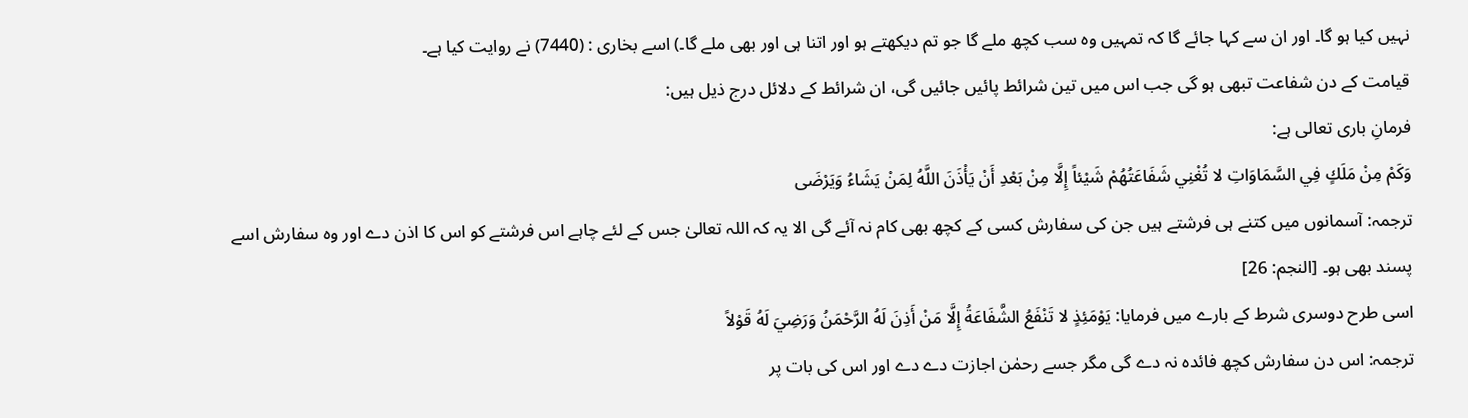نہیں کیا ہو گا۔ اور ان سے کہا جائے گا کہ تمہیں وہ سب کچھ ملے گا جو تم دیکھتے ہو اور اتنا ہی اور بھی ملے گا۔) اسے بخاری : (7440) نے روایت کیا ہے۔
قیامت کے دن شفاعت تبھی ہو گی جب اس میں تین شرائط پائیں جائیں گی، ان شرائط کے دلائل درج ذیل ہیں:
فرمانِ باری تعالی ہے:
وَكَمْ مِنْ مَلَكٍ فِي السَّمَاوَاتِ لا تُغْنِي شَفَاعَتُهُمْ شَيْئاً إِلَّا مِنْ بَعْدِ أَنْ يَأْذَنَ اللَّهُ لِمَنْ يَشَاءُ وَيَرْضَى
ترجمہ: آسمانوں میں کتنے ہی فرشتے ہیں جن کی سفارش کسی کے کچھ بھی کام نہ آئے گی الا یہ کہ اللہ تعالیٰ جس کے لئے چاہے اس فرشتے کو اس کا اذن دے اور وہ سفارش اسے پسند بھی ہو۔ [النجم: 26]
اسی طرح دوسری شرط کے بارے میں فرمایا: يَوْمَئِذٍ لا تَنْفَعُ الشَّفَاعَةُ إِلَّا مَنْ أَذِنَ لَهُ الرَّحْمَنُ وَرَضِيَ لَهُ قَوْلاً
ترجمہ: اس دن سفارش کچھ فائدہ نہ دے گی مگر جسے رحمٰن اجازت دے دے اور اس کی بات پر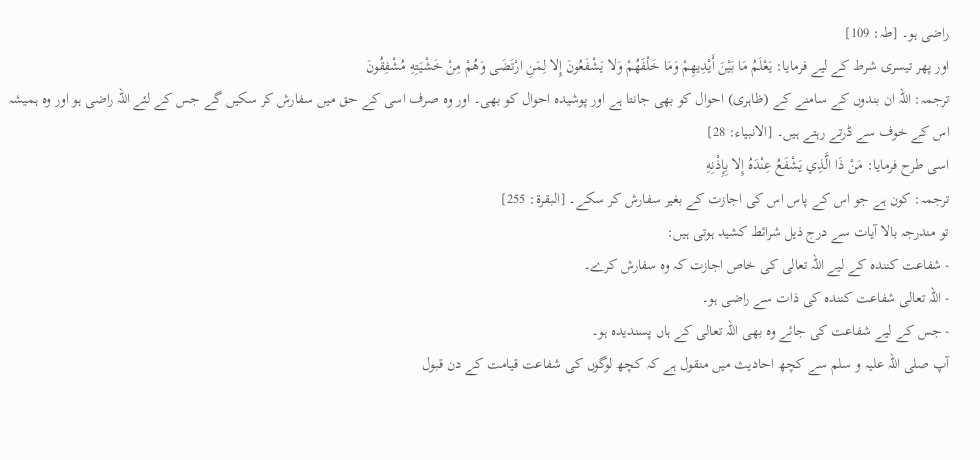راضی ہو۔ [طہ: 109]
اور پھر تیسری شرط کے لیے فرمایا: يَعْلَمُ مَا بَيْنَ أَيْدِيهِمْ وَمَا خَلْفَهُمْ وَلا يَشْفَعُونَ إِلا لِمَنِ ارْتَضَى وَهُمْ مِنْ خَشْيَتِهِ مُشْفِقُونَ
ترجمہ: اللہ ان بندوں کے سامنے کے (ظاہری) احوال کو بھی جانتا ہے اور پوشیدہ احوال کو بھی۔ اور وہ صرف اسی کے حق میں سفارش کر سکیں گے جس کے لئے اللہ راضی ہو اور وہ ہمیشہ اس کے خوف سے ڈرتے رہتے ہیں۔ [الانبیاء: 28]
اسی طرح فرمایا: مَنْ ذَا الَّذِي يَشْفَعُ عِنْدَهُ إِلا بِإِذْنِهِ
ترجمہ: کون ہے جو اس کے پاس اس کی اجازت کے بغیر سفارش کر سکے۔ [البقرۃ: 255]
تو مندرجہ بالا آیات سے درج ذیل شرائط کشید ہوتی ہیں:
- شفاعت کنندہ کے لیے اللہ تعالی کی خاص اجازت کہ وہ سفارش کرے۔
- اللہ تعالی شفاعت کنندہ کی ذات سے راضی ہو۔
- جس کے لیے شفاعت کی جائے وہ بھی اللہ تعالی کے ہاں پسندیدہ ہو۔
آپ صلی اللہ علیہ و سلم سے کچھ احادیث میں منقول ہے کہ کچھ لوگوں کی شفاعت قیامت کے دن قبول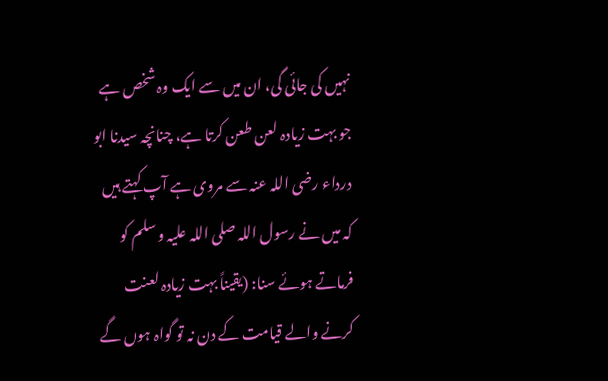نہیں کی جائی گی، ان میں سے ایک وہ شخص ہے جو بہت زیادہ لعن طعن کرتا ہے، چنانچہ سیدنا ابو درداء رضی اللہ عنہ سے مروی ہے آپ کہتے ہیں کہ میں نے رسول اللہ صلی اللہ علیہ و سلم کو فرماتے ہوئے سنا: (یقیناً بہت زیادہ لعنت کرنے والے قیامت کے دن نہ تو گواہ ہوں گے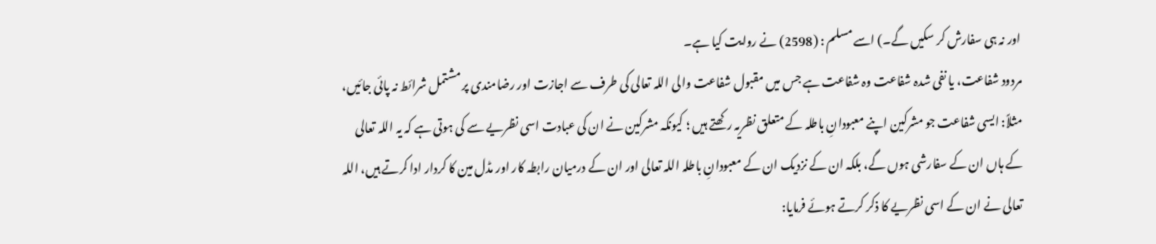اور نہ ہی سفارش کر سکیں گے۔) اسے مسلم : (2598) نے روایت کیا ہے۔
مردود شفاعت، یا نفی شدہ شفاعت وہ شفاعت ہے جس میں مقبول شفاعت والی اللہ تعالی کی طرف سے اجازت اور رضامندی پر مشتمل شرائط نہ پائی جائیں، مثلاً: ایسی شفاعت جو مشرکین اپنے معبودانِ باطلہ کے متعلق نظریہ رکھتے ہیں ؛ کیونکہ مشرکین نے ان کی عبادت اسی نظریے سے کی ہوتی ہے کہ یہ اللہ تعالی کے ہاں ان کے سفارشی ہوں گے، بلکہ ان کے نزدیک ان کے معبودانِ باطلہ اللہ تعالی اور ان کے درمیان رابطہ کار اور مڈل مین کا کردار ادا کرتے ہیں، اللہ تعالی نے ان کے اسی نظریے کا ذکر کرتے ہوئے فرمایا: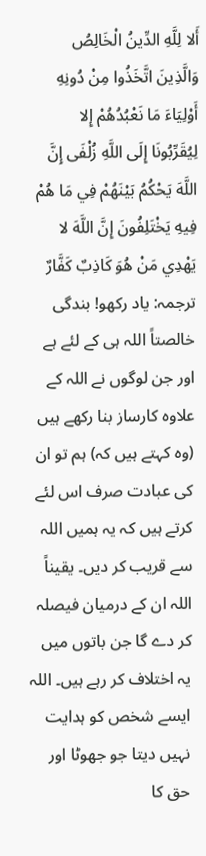أَلا لِلَّهِ الدِّينُ الْخَالِصُ وَالَّذِينَ اتَّخَذُوا مِنْ دُونِهِ أَوْلِيَاءَ مَا نَعْبُدُهُمْ إِلا لِيُقَرِّبُونَا إِلَى اللَّهِ زُلْفَى إِنَّ اللَّهَ يَحْكُمُ بَيْنَهُمْ فِي مَا هُمْ فِيهِ يَخْتَلِفُونَ إِنَّ اللَّهَ لا يَهْدِي مَنْ هُوَ كَاذِبٌ كَفَّارٌ
ترجمہ: یاد رکھو! بندگی خالصتاً اللہ ہی کے لئے ہے اور جن لوگوں نے اللہ کے علاوہ کارساز بنا رکھے ہیں (وہ کہتے ہیں کہ) ہم تو ان کی عبادت صرف اس لئے کرتے ہیں کہ یہ ہمیں اللہ سے قریب کر دیں۔ یقیناً اللہ ان کے درمیان فیصلہ کر دے گا جن باتوں میں یہ اختلاف کر رہے ہیں۔ اللہ ایسے شخص کو ہدایت نہیں دیتا جو جھوٹا اور حق کا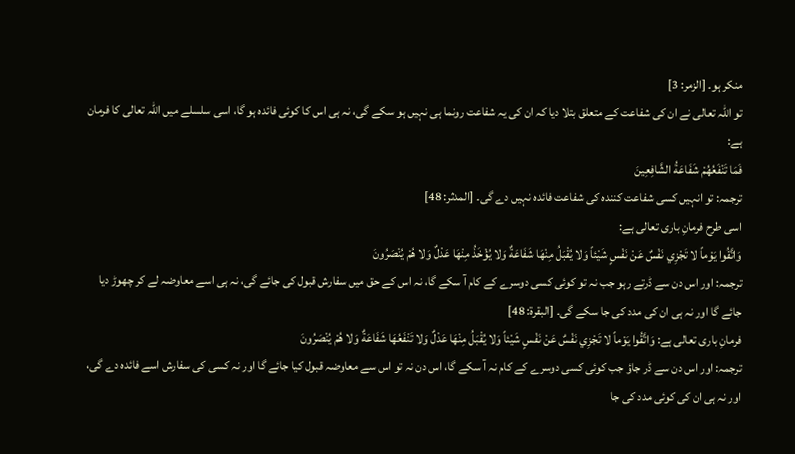منکر ہو۔ [الزمر: 3]
تو اللہ تعالی نے ان کی شفاعت کے متعلق بتلا دیا کہ ان کی یہ شفاعت رونما ہی نہیں ہو سکے گی، نہ ہی اس کا کوئی فائدہ ہو گا، اسی سلسلے میں اللہ تعالی کا فرمان ہے:
فَمَا تَنْفَعُهُمْ شَفَاعَةُ الشَّافِعِينَ
ترجمہ: تو انہیں کسی شفاعت کنندہ کی شفاعت فائدہ نہیں دے گی۔ [المدثر: 48]
اسی طرح فرمانِ باری تعالی ہے:
وَاتَّقُوا يَوْماً لا تَجْزِي نَفْسٌ عَنْ نَفْسٍ شَيْئاً وَلا يُقْبَلُ مِنْهَا شَفَاعَةٌ وَلا يُؤْخَذُ مِنْهَا عَدْلٌ وَلا هُمْ يُنْصَرُونَ
ترجمہ: اور اس دن سے ڈرتے رہو جب نہ تو کوئی کسی دوسرے کے کام آ سکے گا، نہ اس کے حق میں سفارش قبول کی جائے گی، نہ ہی اسے معاوضہ لے کر چھوڑ دیا جائے گا اور نہ ہی ان کی مدد کی جا سکے گی۔ [البقرۃ: 48]
فرمانِ باری تعالی ہے: وَاتَّقُوا يَوْماً لا تَجْزِي نَفْسٌ عَنْ نَفْسٍ شَيْئاً وَلا يُقْبَلُ مِنْهَا عَدْلٌ وَلا تَنْفَعُهَا شَفَاعَةٌ وَلا هُمْ يُنْصَرُونَ
ترجمہ: اور اس دن سے ڈر جاؤ جب کوئی کسی دوسرے کے کام نہ آ سکے گا، اس دن نہ تو اس سے معاوضہ قبول کیا جائے گا اور نہ کسی کی سفارش اسے فائدہ دے گی، اور نہ ہی ان کی کوئی مدد کی جا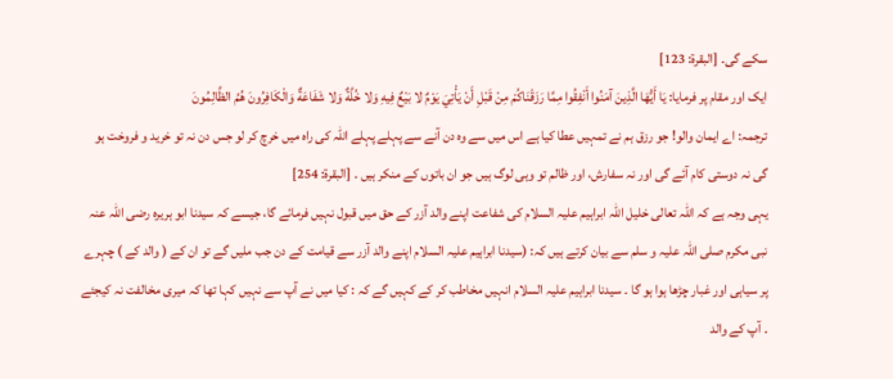سکے گی۔ [البقرۃ: 123]
ایک اور مقام پر فرمایا: يَا أَيُّهَا الَّذِينَ آمَنُوا أَنْفِقُوا مِمَّا رَزَقْنَاكُمْ مِنْ قَبْلِ أَنْ يَأْتِيَ يَوْمٌ لا بَيْعٌ فِيهِ وَلا خُلَّةٌ وَلا شَفَاعَةٌ وَالْكَافِرُونَ هُمُ الظَّالِمُونَ
ترجمہ: اے ایمان والو! جو رزق ہم نے تمہیں عطا کیا ہے اس میں سے وہ دن آنے سے پہلے پہلے اللہ کی راہ میں خرچ کر لو جس دن نہ تو خرید و فروخت ہو گی نہ دوستی کام آئے گی اور نہ سفارش، اور ظالم تو وہی لوگ ہیں جو ان باتوں کے منکر ہیں ۔ [البقرۃ: 254]
یہی وجہ ہے کہ اللہ تعالی خلیل اللہ ابراہیم علیہ السلام کی شفاعت اپنے والد آزر کے حق میں قبول نہیں فرمائے گا، جیسے کہ سیدنا ابو ہریرہ رضی اللہ عنہ نبی مکرم صلی اللہ علیہ و سلم سے بیان کرتے ہیں کہ: (سیدنا ابراہیم علیہ السلام اپنے والد آزر سے قیامت کے دن جب ملیں گے تو ان کے ( والد کے ) چہرے پر سیاہی اور غبار چڑھا ہوا ہو گا ۔ سیدنا ابراہیم علیہ السلام انہیں مخاطب کر کے کہیں گے کہ : کیا میں نے آپ سے نہیں کہا تھا کہ میری مخالفت نہ کیجئے ۔ آپ کے والد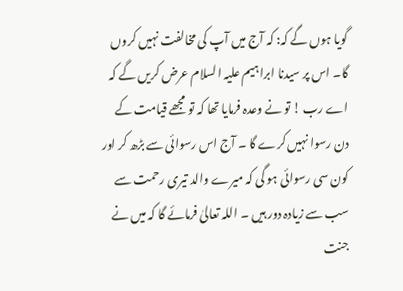گویا ہوں گے کہ: کہ آج میں آپ کی مخالفت نہیں کروں گا۔ اس پر سیدنا ابراہیم علیہ السلام عرض کریں گے کہ اے رب ! تو نے وعدہ فرمایا تھا کہ تو مجھے قیامت کے دن رسوا نہیں کرے گا ۔ آج اس رسوائی سے بڑھ کر اور کون سی رسوائی ہو گی کہ میرے والد تیری رحمت سے سب سے زیادہ دور ہیں ۔ اللہ تعالیٰ فرمائے گا کہ میں نے جنت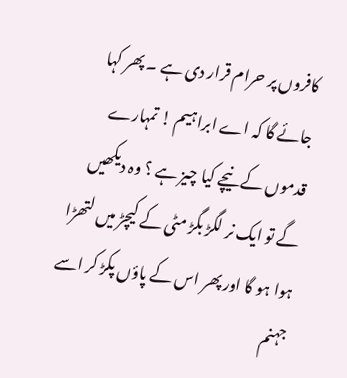کافروں پر حرام قرار دی ہے ۔ پھر کہا جائے گا کہ اے ابراہیم ! تمہارے قدموں کے نیچے کیا چیز ہے ؟ وہ دیکھیں گے تو ایک نر لگڑ بگڑ مٹی کے کیچڑ میں لتھڑا ہوا ہو گا اور پھر اس کے پاؤں پکڑ کر اسے جہنم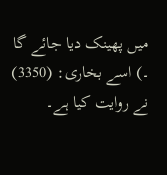میں پھینک دیا جائے گا ۔) اسے بخاری: (3350) نے روایت کیا ہے۔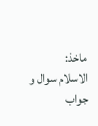ماخذ:
الاسلام سوال و جواب